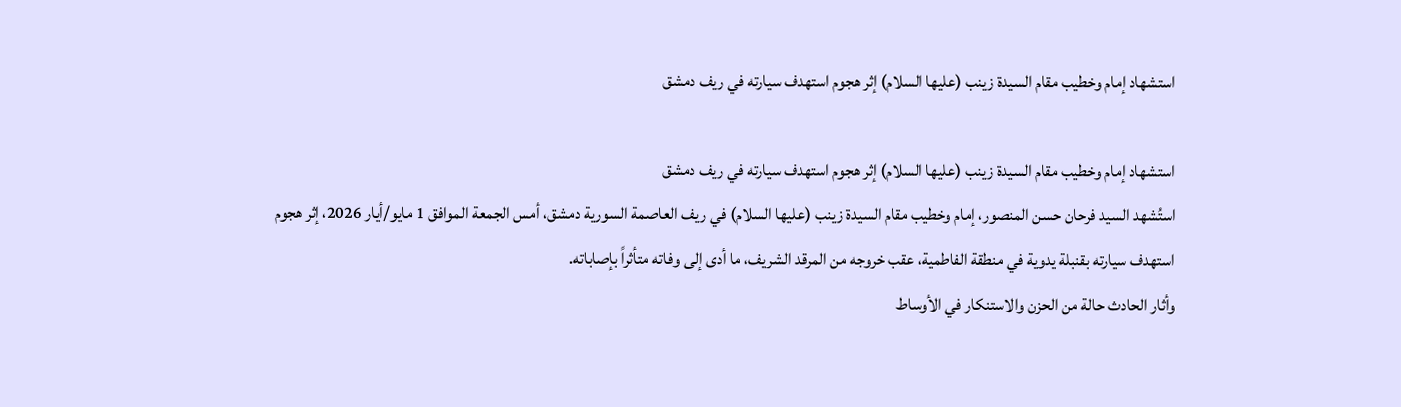استشهاد إمام وخطيب مقام السيدة زينب (عليها السلام) إثر هجوم استهدف سيارته في ريف دمشق

استشهاد إمام وخطيب مقام السيدة زينب (عليها السلام) إثر هجوم استهدف سيارته في ريف دمشق
استُشهد السيد فرحان حسن المنصور، إمام وخطيب مقام السيدة زينب (عليها السلام) في ريف العاصمة السورية دمشق، أمس الجمعة الموافق 1 مايو/أيار 2026، إثر هجوم استهدف سيارته بقنبلة يدوية في منطقة الفاطمية، عقب خروجه من المرقد الشريف، ما أدى إلى وفاته متأثراً بإصاباته.
وأثار الحادث حالة من الحزن والاستنكار في الأوساط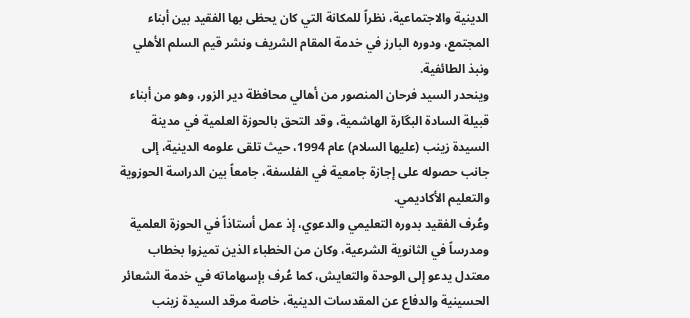الدينية والاجتماعية، نظراً للمكانة التي كان يحظى بها الفقيد بين أبناء المجتمع، ودوره البارز في خدمة المقام الشريف ونشر قيم السلم الأهلي ونبذ الطائفية.
وينحدر السيد فرحان المنصور من أهالي محافظة دير الزور، وهو من أبناء قبيلة السادة البگارة الهاشمية، وقد التحق بالحوزة العلمية في مدينة السيدة زينب (عليها السلام) عام 1994، حيث تلقى علومه الدينية، إلى جانب حصوله على إجازة جامعية في الفلسفة، جامعاً بين الدراسة الحوزوية والتعليم الأكاديمي.
وعُرف الفقيد بدوره التعليمي والدعوي، إذ عمل أستاذاً في الحوزة العلمية ومدرساً في الثانوية الشرعية، وكان من الخطباء الذين تميزوا بخطاب معتدل يدعو إلى الوحدة والتعايش، كما عُرف بإسهاماته في خدمة الشعائر الحسينية والدفاع عن المقدسات الدينية، خاصة مرقد السيدة زينب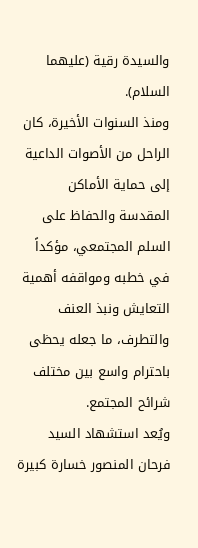والسيدة رقية (عليهما السلام).
ومنذ السنوات الأخيرة، كان الراحل من الأصوات الداعية إلى حماية الأماكن المقدسة والحفاظ على السلم المجتمعي، مؤكداً في خطبه ومواقفه أهمية التعايش ونبذ العنف والتطرف، ما جعله يحظى باحترام واسع بين مختلف شرائح المجتمع.
ويُعد استشهاد السيد فرحان المنصور خسارة كبيرة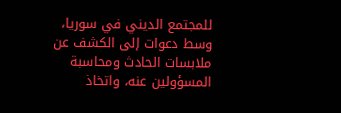للمجتمع الديني في سوريا، وسط دعوات إلى الكشف عن ملابسات الحادث ومحاسبة المسؤولين عنه، واتخاذ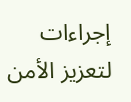إجراءات لتعزيز الأمن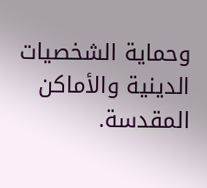وحماية الشخصيات الدينية والأماكن المقدسة.